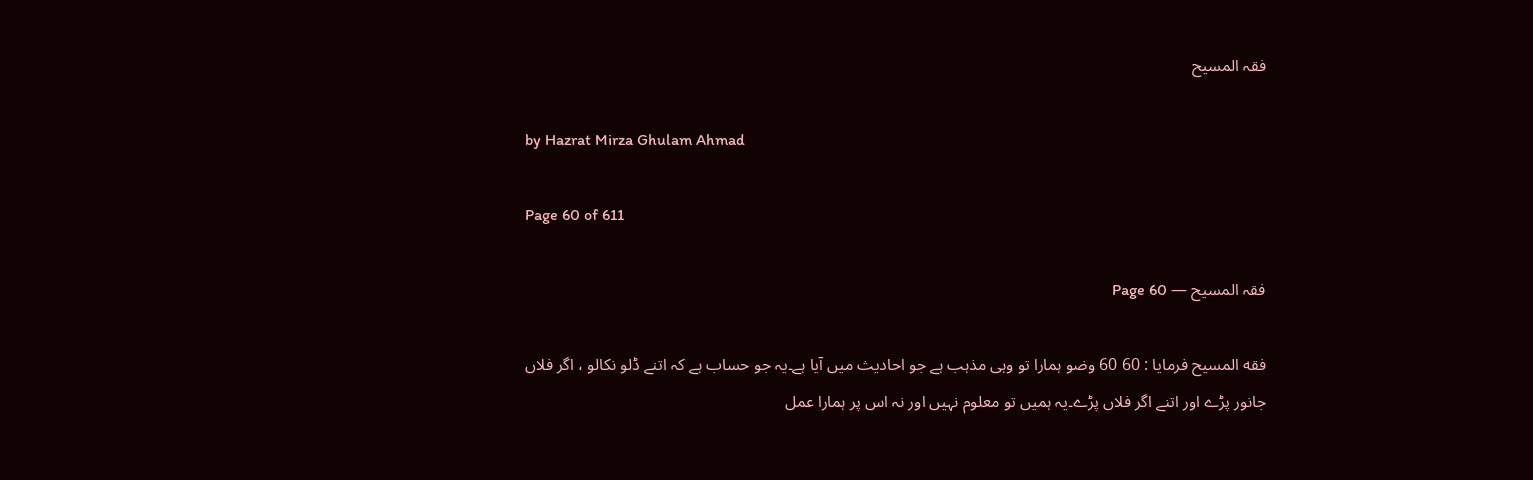فقہ المسیح

by Hazrat Mirza Ghulam Ahmad

Page 60 of 611

فقہ المسیح — Page 60

فقه المسيح فرمایا : 60 60 وضو ہمارا تو وہی مذہب ہے جو احادیث میں آیا ہے۔یہ جو حساب ہے کہ اتنے ڈلو نکالو ، اگر فلاں جانور پڑے اور اتنے اگر فلاں پڑے۔یہ ہمیں تو معلوم نہیں اور نہ اس پر ہمارا عمل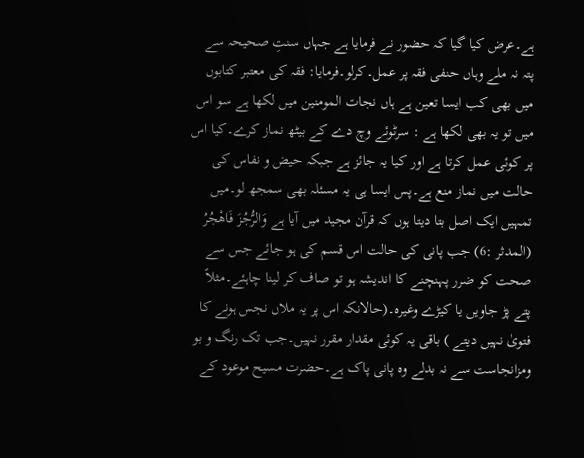ہے۔عرض کیا گیا کہ حضور نے فرمایا ہے جہاں سنتِ صحیحہ سے پتہ نہ ملے وہاں حنفی فقہ پر عمل۔کرلو۔فرمایا: فقہ کی معتبر کتابوں میں بھی کب ایسا تعین ہے ہاں نجات المومنین میں لکھا ہے سو اس میں تو یہ بھی لکھا ہے : سرٹوئے وچ دے کے بیٹھ نماز کرے۔کیا اس پر کوئی عمل کرتا ہے اور کیا یہ جائز ہے جبکہ حیض و نفاس کی حالت میں نماز منع ہے۔پس ایسا ہی یہ مسئلہ بھی سمجھ لو۔میں تمہیں ایک اصل بتا دیتا ہوں کہ قرآن مجید میں آیا ہے وَالرُّجُزَ فَاهْجُرُ (المدثر :6) جب پانی کی حالت اس قسم کی ہو جائے جس سے صحت کو ضرر پہنچنے کا اندیشہ ہو تو صاف کر لینا چاہئے۔مثلاً پتے پڑ جاویں یا کیڑے وغیرہ۔(حالانکہ اس پر یہ ملاں نجس ہونے کا فتویٰ نہیں دیتے ) باقی یہ کوئی مقدار مقرر نہیں۔جب تک رنگ و بو ومزانجاست سے نہ بدلے وہ پانی پاک ہے۔حضرت مسیح موعود کے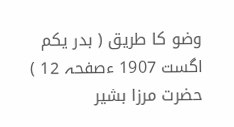وضو کا طریق ( بدر یکم اگست 1907 ءصفحہ 12 ) حضرت مرزا بشیر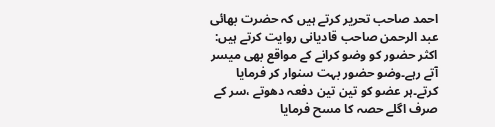احمد صاحب تحریر کرتے ہیں کہ حضرت بھائی عبد الرحمن صاحب قادیانی روایت کرتے ہیں: اکثر حضور کو وضو کرانے کے مواقع بھی میسر آتے رہے۔وضو حضور بہت سنوار کر فرمایا کرتے۔ہر عضو کو تین تین دفعہ دھوتے ،سر کے صرف اگلے حصہ کا مسح فرمایا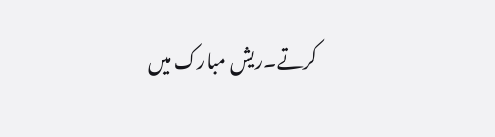کرتے۔ریش مبارک میں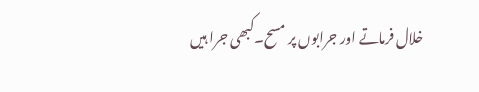خلال فرماتے اور جرابوں پر مسح۔کبھی جرا ہیں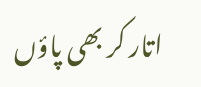اتار کر بھی پاؤں